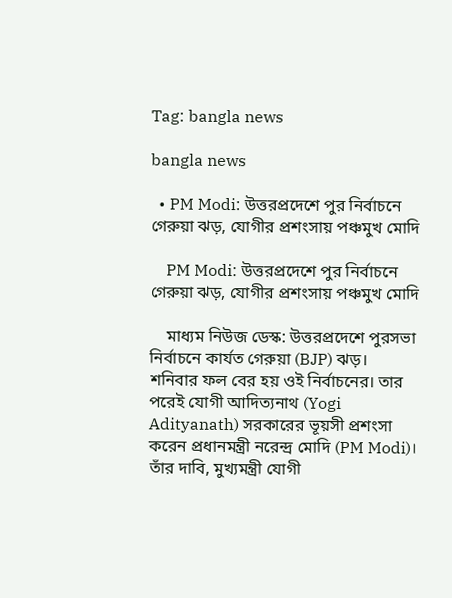Tag: bangla news

bangla news

  • PM Modi: উত্তরপ্রদেশে পুর নির্বাচনে গেরুয়া ঝড়, যোগীর প্রশংসায় পঞ্চমুখ মোদি

    PM Modi: উত্তরপ্রদেশে পুর নির্বাচনে গেরুয়া ঝড়, যোগীর প্রশংসায় পঞ্চমুখ মোদি

    মাধ্যম নিউজ ডেস্ক: উত্তরপ্রদেশে পুরসভা নির্বাচনে কার্যত গেরুয়া (BJP) ঝড়। শনিবার ফল বের হয় ওই নির্বাচনের। তার পরেই যোগী আদিত্যনাথ (Yogi Adityanath) সরকারের ভূয়সী প্রশংসা করেন প্রধানমন্ত্রী নরেন্দ্র মোদি (PM Modi)। তাঁর দাবি, মুখ্যমন্ত্রী যোগী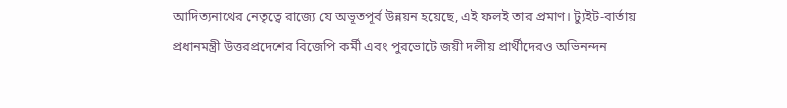আদিত্যনাথের নেতৃত্বে রাজ্যে যে অভূতপূর্ব উন্নয়ন হয়েছে, এই ফলই তার প্রমাণ। ট্যুইট-বার্তায় প্রধানমন্ত্রী উত্তরপ্রদেশের বিজেপি কর্মী এবং পুরভোটে জয়ী দলীয় প্রার্থীদেরও অভিনন্দন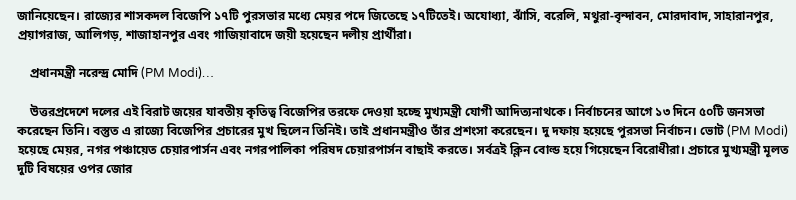জানিয়েছেন। রাজ্যের শাসকদল বিজেপি ১৭টি পুরসভার মধ্যে মেয়র পদে জিতেছে ১৭টিতেই। অযোধ্যা, ঝাঁসি, বরেলি, মথুরা-বৃন্দাবন, মোরদাবাদ, সাহারানপুর, প্রয়াগরাজ, আলিগড়, শাজাহানপুর এবং গাজিয়াবাদে জয়ী হয়েছেন দলীয় প্রার্থীরা।

    প্রধানমন্ত্রী নরেন্দ্র মোদি (PM Modi)…

    উত্তরপ্রদেশে দলের এই বিরাট জয়ের যাবতীয় কৃতিত্ব বিজেপির তরফে দেওয়া হচ্ছে মুখ্যমন্ত্রী যোগী আদিত্যনাথকে। নির্বাচনের আগে ১৩ দিনে ৫০টি জনসভা করেছেন তিনি। বস্তুত এ রাজ্যে বিজেপির প্রচারের মুখ ছিলেন তিনিই। তাই প্রধানমন্ত্রীও তাঁর প্রশংসা করেছেন। দু দফায় হয়েছে পুরসভা নির্বাচন। ভোট (PM Modi) হয়েছে মেয়র, নগর পঞ্চায়েত চেয়ারপার্সন এবং নগরপালিকা পরিষদ চেয়ারপার্সন বাছাই করতে। সর্বত্রই ক্লিন বোল্ড হয়ে গিয়েছেন বিরোধীরা। প্রচারে মুখ্যমন্ত্রী মূলত দুটি বিষয়ের ওপর জোর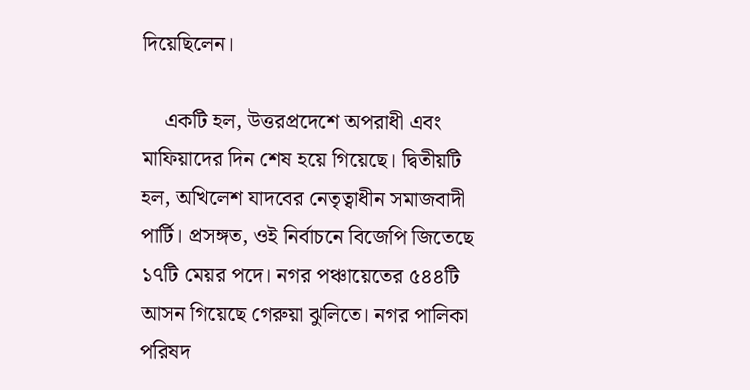দিয়েছিলেন।

    একটি হল, উত্তরপ্রদেশে অপরাধী এবং মাফিয়াদের দিন শেষ হয়ে গিয়েছে। দ্বিতীয়টি হল, অখিলেশ যাদবের নেতৃত্বাধীন সমাজবাদী পার্টি। প্রসঙ্গত, ওই নির্বাচনে বিজেপি জিতেছে ১৭টি মেয়র পদে। নগর পঞ্চায়েতের ৫৪৪টি আসন গিয়েছে গেরুয়া ঝুলিতে। নগর পালিকা পরিষদ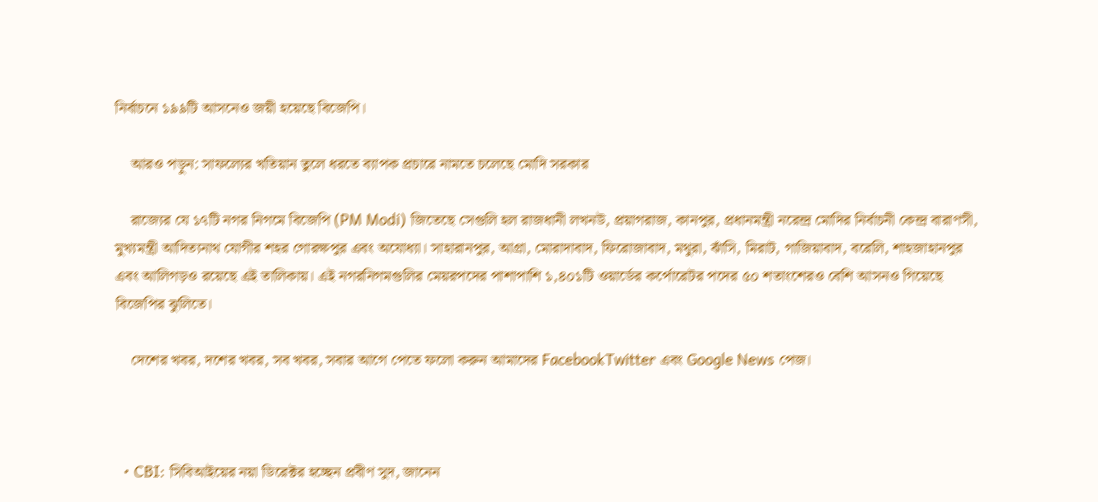নির্বাচনে ১৯৯টি আসনেও জয়ী হয়েছে বিজেপি।

    আরও পড়ুন: সাফল্যের খতিয়ান তুলে ধরতে ব্যাপক প্রচারে নামতে চলেছে মোদি সরকার

    রাজ্যের যে ১৭টি নগর নিগমে বিজেপি (PM Modi) জিতেছে সেগুলি হল রাজধানী লখনউ, প্রয়াগরাজ, কানপুর, প্রধানমন্ত্রী নরেন্দ্র মোদির নির্বাচনী কেন্দ্র বারাণসী, মুখ্যমন্ত্রী আদিত্যনাথ যোগীর শহর গোরক্ষপুর এবং অযোধ্যা। সাহারানপুর, আগ্রা, মোরাদাবাদ, ফিরোজাবাদ, মথুরা, ঝাঁসি, মিরাট, গাজিয়াবাদ, বরেলি, শাহজাহানপুর এবং আলিগড়ও রয়েছে এই তালিকায়। এই নগরনিগমগুলির মেয়রপদের পাশাপাশি ১,৪০১টি ওয়ার্ডের কর্পোরেটর পদের ৫০ শতাংশেরও বেশি আসনও গিয়েছে বিজেপির ঝুলিতে।

    দেশের খবর, দশের খবর, সব খবর, সবার আগে পেতে ফলো করুন আমাদের FacebookTwitter এবং Google News পেজ।



  • CBI: সিবিআইয়ের নয়া ডিরেক্টর হচ্ছেন প্রবীণ সুদ, জানেন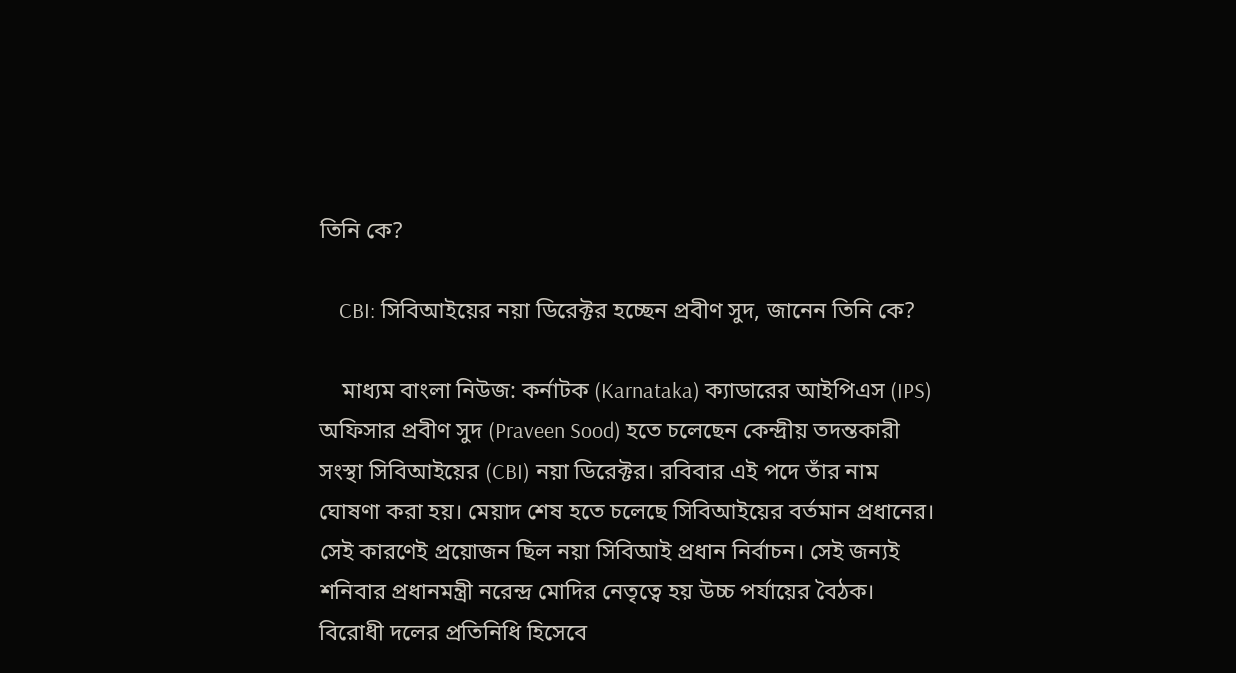তিনি কে?

    CBI: সিবিআইয়ের নয়া ডিরেক্টর হচ্ছেন প্রবীণ সুদ, জানেন তিনি কে?

    মাধ্যম বাংলা নিউজ: কর্নাটক (Karnataka) ক্যাডারের আইপিএস (IPS) অফিসার প্রবীণ সুদ (Praveen Sood) হতে চলেছেন কেন্দ্রীয় তদন্তকারী সংস্থা সিবিআইয়ের (CBI) নয়া ডিরেক্টর। রবিবার এই পদে তাঁর নাম ঘোষণা করা হয়। মেয়াদ শেষ হতে চলেছে সিবিআইয়ের বর্তমান প্রধানের। সেই কারণেই প্রয়োজন ছিল নয়া সিবিআই প্রধান নির্বাচন। সেই জন্যই শনিবার প্রধানমন্ত্রী নরেন্দ্র মোদির নেতৃত্বে হয় উচ্চ পর্যায়ের বৈঠক। বিরোধী দলের প্রতিনিধি হিসেবে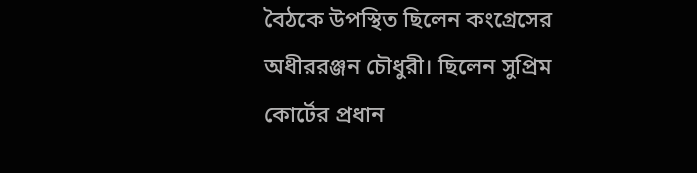বৈঠকে উপস্থিত ছিলেন কংগ্রেসের অধীররঞ্জন চৌধুরী। ছিলেন সুপ্রিম কোর্টের প্রধান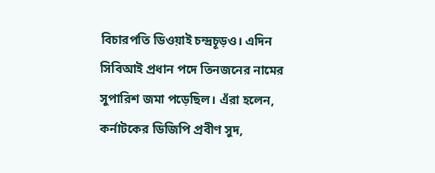বিচারপতি ডিওয়াই চন্দ্রচূড়ও। এদিন সিবিআই প্রধান পদে তিনজনের নামের সুপারিশ জমা পড়েছিল। এঁরা হলেন, কর্নাটকের ডিজিপি প্রবীণ সুদ,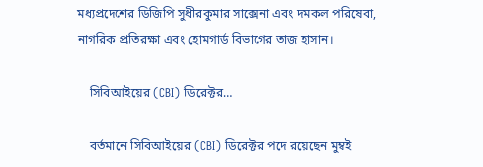মধ্যপ্রদেশের ডিজিপি সুধীরকুমার সাক্সেনা এবং দমকল পরিষেবা, নাগরিক প্রতিরক্ষা এবং হোমগার্ড বিভাগের তাজ হাসান।

    সিবিআইয়ের (CBI) ডিরেক্টর…

    বর্তমানে সিবিআইয়ের (CBI) ডিরেক্টর পদে রয়েছেন মুম্বই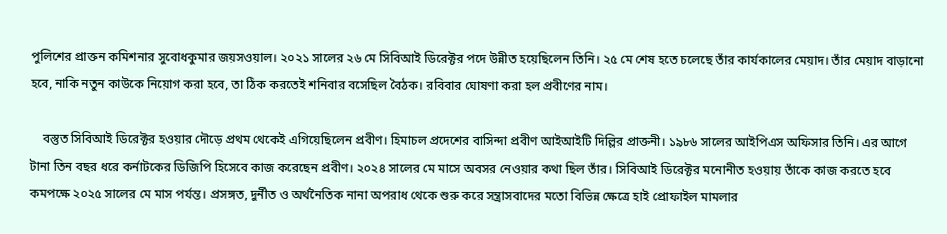পুলিশের প্রাক্তন কমিশনার সুবোধকুমার জয়সওয়াল। ২০২১ সালের ২৬ মে সিবিআই ডিরেক্টর পদে উন্নীত হয়েছিলেন তিনি। ২৫ মে শেষ হতে চলেছে তাঁর কার্যকালের মেয়াদ। তাঁর মেয়াদ বাড়ানো হবে, নাকি নতুন কাউকে নিয়োগ করা হবে, তা ঠিক করতেই শনিবার বসেছিল বৈঠক। রবিবার ঘোষণা করা হল প্রবীণের নাম।

    বস্তুত সিবিআই ডিরেক্টর হওয়ার দৌড়ে প্রথম থেকেই এগিয়েছিলেন প্রবীণ। হিমাচল প্রদেশের বাসিন্দা প্রবীণ আইআইটি দিল্লির প্রাক্তনী। ১৯৮৬ সালের আইপিএস অফিসার তিনি। এর আগে টানা তিন বছর ধরে কর্নাটকের ডিজিপি হিসেবে কাজ করেছেন প্রবীণ। ২০২৪ সালের মে মাসে অবসর নেওয়ার কথা ছিল তাঁর। সিবিআই ডিরেক্টর মনোনীত হওয়ায় তাঁকে কাজ করতে হবে কমপক্ষে ২০২৫ সালের মে মাস পর্যন্ত। প্রসঙ্গত, দুর্নীত ও অর্থনৈতিক নানা অপরাধ থেকে শুরু করে সন্ত্রাসবাদের মতো বিভিন্ন ক্ষেত্রে হাই প্রোফাইল মামলার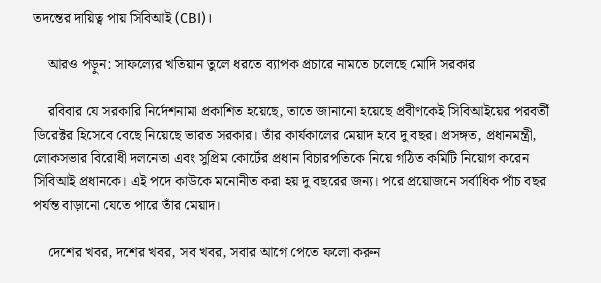তদন্তের দায়িত্ব পায় সিবিআই (CBI)।

    আরও পড়ুন: সাফল্যের খতিয়ান তুলে ধরতে ব্যাপক প্রচারে নামতে চলেছে মোদি সরকার

    রবিবার যে সরকারি নির্দেশনামা প্রকাশিত হয়েছে, তাতে জানানো হয়েছে প্রবীণকেই সিবিআইয়ের পরবর্তী ডিরেক্টর হিসেবে বেছে নিয়েছে ভারত সরকার। তাঁর কার্যকালের মেয়াদ হবে দু বছর। প্রসঙ্গত, প্রধানমন্ত্রী, লোকসভার বিরোধী দলনেতা এবং সুপ্রিম কোর্টের প্রধান বিচারপতিকে নিয়ে গঠিত কমিটি নিয়োগ করেন সিবিআই প্রধানকে। এই পদে কাউকে মনোনীত করা হয় দু বছরের জন্য। পরে প্রয়োজনে সর্বাধিক পাঁচ বছর পর্যন্ত বাড়ানো যেতে পারে তাঁর মেয়াদ।

    দেশের খবর, দশের খবর, সব খবর, সবার আগে পেতে ফলো করুন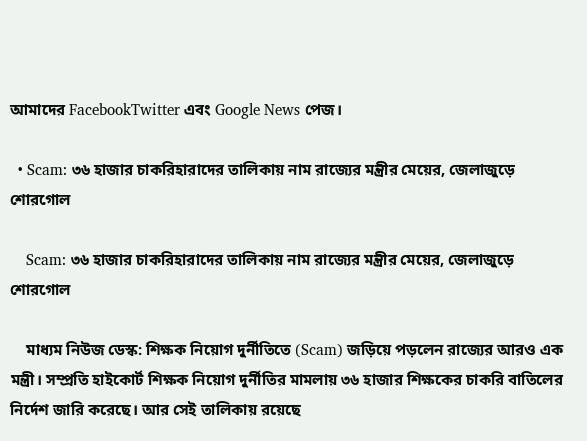আমাদের FacebookTwitter এবং Google News পেজ।

  • Scam: ৩৬ হাজার চাকরিহারাদের তালিকায় নাম রাজ্যের মন্ত্রীর মেয়ের, জেলাজুড়ে শোরগোল

    Scam: ৩৬ হাজার চাকরিহারাদের তালিকায় নাম রাজ্যের মন্ত্রীর মেয়ের, জেলাজুড়ে শোরগোল

    মাধ্যম নিউজ ডেস্ক: শিক্ষক নিয়োগ দুর্নীতিতে (Scam) জড়িয়ে পড়লেন রাজ্যের আরও এক মন্ত্রী। সম্প্রতি হাইকোর্ট শিক্ষক নিয়োগ দুর্নীতির মামলায় ৩৬ হাজার শিক্ষকের চাকরি বাতিলের নির্দেশ জারি করেছে। আর সেই তালিকায় রয়েছে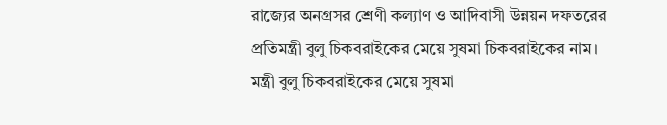রাজ্যের অনগ্রসর শ্রেণী কল্যাণ ও আদিবাসী উন্নয়ন দফতরের প্রতিমন্ত্রী বুলু চিকবরাইকের মেয়ে সুষমা চিকবরাইকের নাম। মন্ত্রী বুলু চিকবরাইকের মেয়ে সুষমা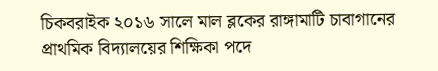চিকবরাইক ২০১৬ সালে মাল ব্লকের রাঙ্গামাটি চাবাগানের প্রাথমিক বিদ্যালয়ের শিক্ষিকা পদে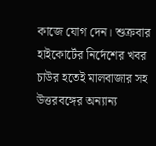কাজে যোগ দেন। শুক্রবার হাইকোর্টের নির্দেশের খবর চাউর হতেই মালবাজার সহ উত্তরবঙ্গের অন্যান্য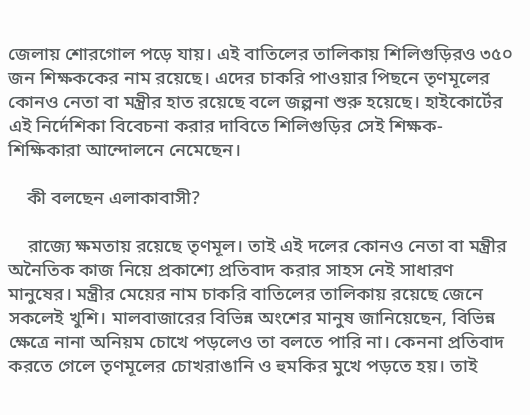জেলায় শোরগোল পড়ে যায়। এই বাতিলের তালিকায় শিলিগুড়িরও ৩৫০ জন শিক্ষককের নাম রয়েছে। এদের চাকরি পাওয়ার পিছনে তৃণমূলের কোনও নেতা বা মন্ত্রীর হাত রয়েছে বলে জল্পনা শুরু হয়েছে। হাইকোর্টের এই নির্দেশিকা বিবেচনা করার দাবিতে শিলিগুড়ির সেই শিক্ষক-শিক্ষিকারা আন্দোলনে নেমেছেন।

    কী বলছেন এলাকাবাসী?

    রাজ্যে ক্ষমতায় রয়েছে তৃণমূল। তাই এই দলের কোনও নেতা বা মন্ত্রীর অনৈতিক কাজ নিয়ে প্রকাশ্যে প্রতিবাদ করার সাহস নেই সাধারণ মানুষের। মন্ত্রীর মেয়ের নাম চাকরি বাতিলের তালিকায় রয়েছে জেনে সকলেই খুশি। মালবাজারের বিভিন্ন অংশের মানুষ জানিয়েছেন, বিভিন্ন ক্ষেত্রে নানা অনিয়ম চোখে পড়লেও তা বলতে পারি না। কেননা প্রতিবাদ করতে গেলে তৃণমূলের চোখরাঙানি ও হুমকির মুখে পড়তে হয়। তাই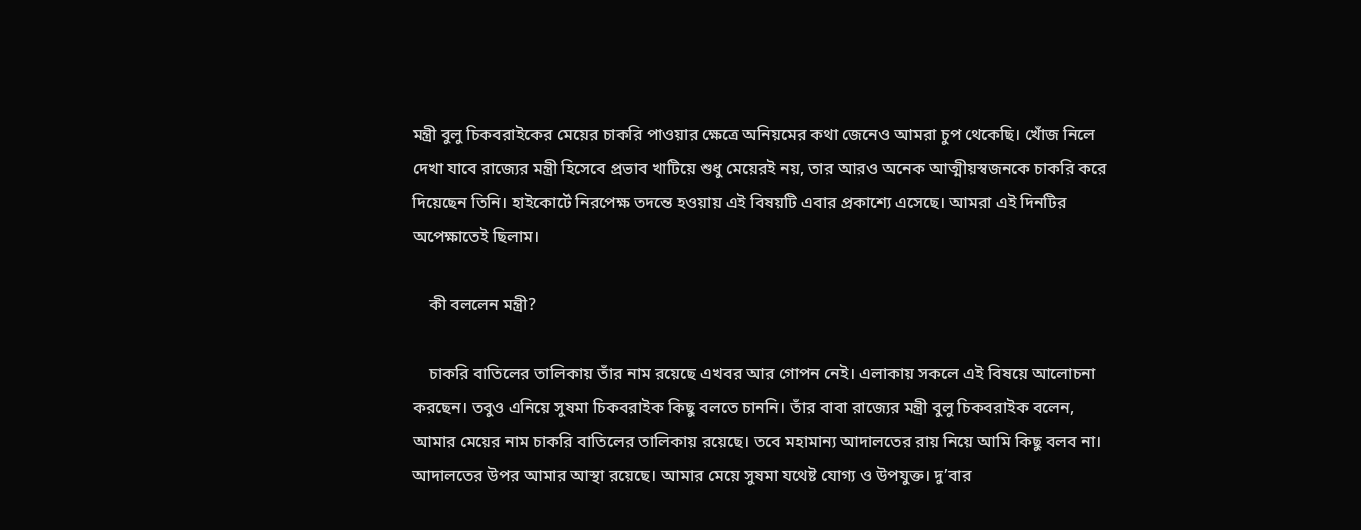মন্ত্রী বুলু চিকবরাইকের মেয়ের চাকরি পাওয়ার ক্ষেত্রে অনিয়মের কথা জেনেও আমরা চুপ থেকেছি। খোঁজ নিলে দেখা যাবে রাজ্যের মন্ত্রী হিসেবে প্রভাব খাটিয়ে শুধু মেয়েরই নয়, তার আরও অনেক আত্মীয়স্বজনকে চাকরি করে দিয়েছেন তিনি। হাইকোর্টে নিরপেক্ষ তদন্তে হওয়ায় এই বিষয়টি এবার প্রকাশ্যে এসেছে। আমরা এই দিনটির অপেক্ষাতেই ছিলাম।

    কী বললেন মন্ত্রী?

    চাকরি বাতিলের তালিকায় তাঁর নাম রয়েছে এখবর আর গোপন নেই। এলাকায় সকলে এই বিষয়ে আলোচনা করছেন। তবুও এনিয়ে সুষমা চিকবরাইক কিছু বলতে চাননি। তাঁর বাবা রাজ্যের মন্ত্রী বুলু চিকবরাইক বলেন, আমার মেয়ের নাম চাকরি বাতিলের তালিকায় রয়েছে। তবে মহামান্য আদালতের রায় নিয়ে আমি কিছু বলব না। আদালতের উপর আমার আস্থা রয়েছে। আমার মেয়ে সুষমা যথেষ্ট যোগ্য ও উপযুক্ত। দু’বার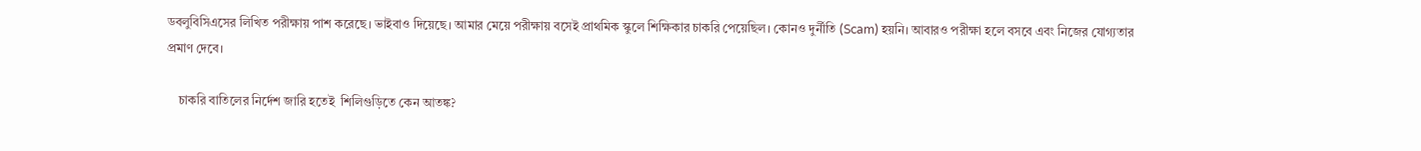ডবলুবিসিএসের লিখিত পরীক্ষায় পাশ করেছে। ভাইবাও দিয়েছে। আমার মেয়ে পরীক্ষায় বসেই প্রাথমিক স্কুলে শিক্ষিকার চাকরি পেয়েছিল। কোনও দুর্নীতি (Scam) হয়নি। আবারও পরীক্ষা হলে বসবে এবং নিজের যোগ্যতার প্রমাণ দেবে।

    চাকরি বাতিলের নির্দেশ জারি হতেই  শিলিগুড়িতে কেন আতঙ্ক?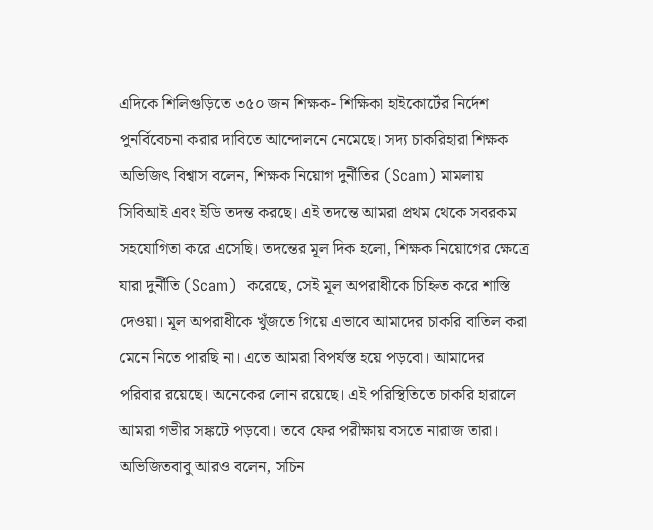এদিকে শিলিগুড়িতে ৩৫০ জন শিক্ষক- শিক্ষিকা হাইকোর্টের নির্দেশ পুনর্বিবেচনা করার দাবিতে আন্দোলনে নেমেছে। সদ্য চাকরিহারা শিক্ষক অভিজিৎ বিশ্বাস বলেন, শিক্ষক নিয়োগ দুর্নীতির (Scam) মামলায় সিবিআই এবং ইডি তদন্ত করছে। এই তদন্তে আমরা প্রথম থেকে সবরকম সহযোগিতা করে এসেছি। তদন্তের মূল দিক হলো, শিক্ষক নিয়োগের ক্ষেত্রে যারা দুর্নীতি (Scam)  করেছে, সেই মূল অপরাধীকে চিহ্নিত করে শাস্তি দেওয়া। মূল অপরাধীকে খুঁজতে গিয়ে এভাবে আমাদের চাকরি বাতিল করা মেনে নিতে পারছি না। এতে আমরা বিপর্যস্ত হয়ে পড়বো। আমাদের পরিবার রয়েছে। অনেকের লোন রয়েছে। এই পরিস্থিতিতে চাকরি হারালে আমরা গভীর সঙ্কটে পড়বো। তবে ফের পরীক্ষায় বসতে নারাজ তারা। অভিজিতবাবু আরও বলেন, সচিন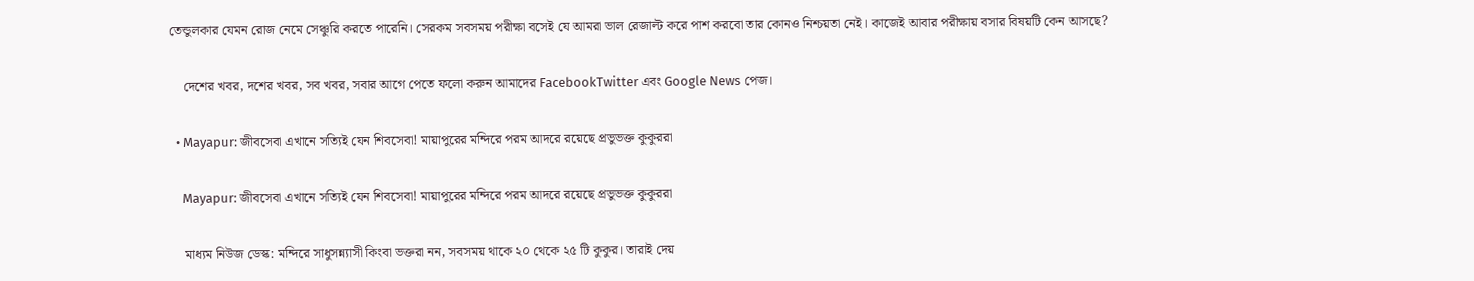তেন্ডুলকার যেমন রোজ নেমে সেঞ্চুরি করতে পারেনি। সেরকম সবসময় পরীক্ষা বসেই যে আমরা ভাল রেজাল্ট করে পাশ করবো তার কোনও নিশ্চয়তা নেই। কাজেই আবার পরীক্ষায় বসার বিষয়টি কেন আসছে?

    দেশের খবর, দশের খবর, সব খবর, সবার আগে পেতে ফলো করুন আমাদের FacebookTwitter এবং Google News পেজ।

  • Mayapur: জীবসেবা এখানে সত্যিই যেন শিবসেবা! মায়াপুরের মন্দিরে পরম আদরে রয়েছে প্রভুভক্ত কুকুররা

    Mayapur: জীবসেবা এখানে সত্যিই যেন শিবসেবা! মায়াপুরের মন্দিরে পরম আদরে রয়েছে প্রভুভক্ত কুকুররা

    মাধ্যম নিউজ ডেস্ক: মন্দিরে সাধুসন্ন্যাসী কিংবা ভক্তরা নন, সবসময় থাকে ২০ থেকে ২৫ টি কুকুর। তারাই দেয়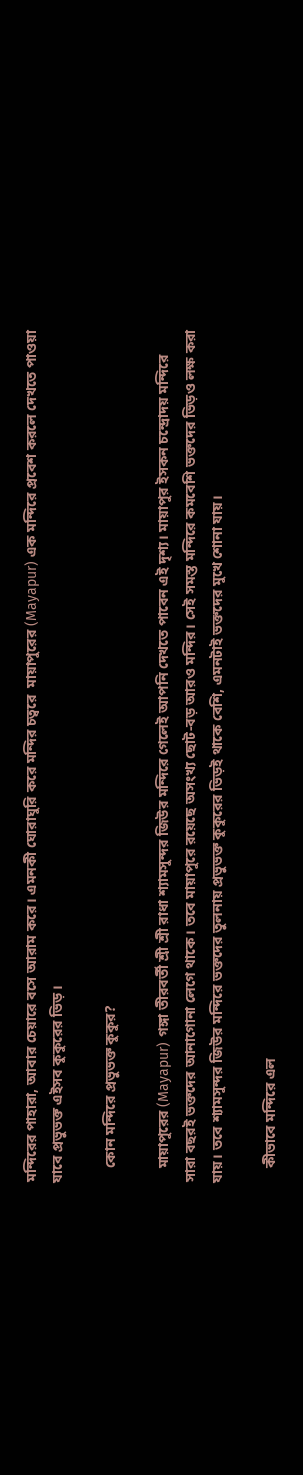মন্দিরের পাহারা, আবার চেয়ারে বসে আরাম করে। এমনকী ঘোরাঘুরি করে মন্দির চত্বরে  মায়াপুরের (Mayapur) এক মন্দিরে প্রবেশ করলে দেখতে পাওয়া যাবে প্রভুভক্ত এইসব কুকুরের ভিড়।

    কোন মন্দিরে প্রভুভক্ত কুকুর?

    মায়াপুরের (Mayapur) গঙ্গা তীরবর্তী শ্রী শ্রী রাধা শ্যামসুন্দর জিউর মন্দিরে গেলেই আপনি দেখতে পাবেন এই দৃশ্য। মায়াপুর ইসকন চন্দ্রোদয় মন্দিরে সারা বছরই ভক্তদের আনাগোনা লেগে থাকে। তবে মায়াপুরে রয়েছে অসংখ্য ছোট-বড় আরও মন্দির। সেই সমস্ত মন্দিরে কমবেশি ভক্তদের ভিড়ও লক্ষ করা যায়। তবে শ্যামসুন্দর জিউর মন্দিরে ভক্তদের তুলনায় প্রভুভক্ত কুকুরের ভিড়ই থাকে বেশি, এমনটাই ভক্তদের মুখে শোনা যায়।

    কীভাবে মন্দিরে এল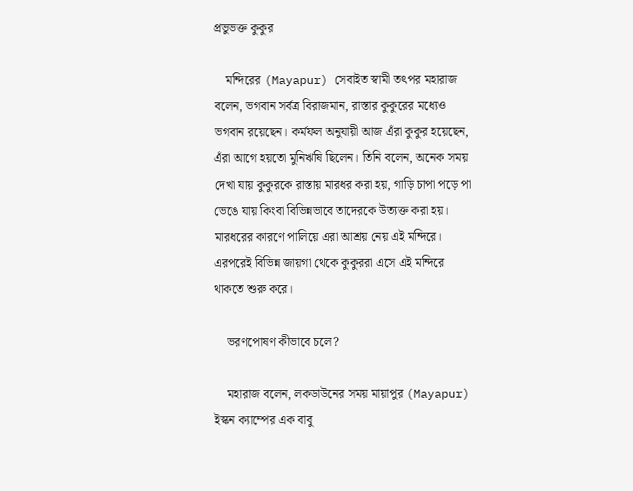প্রভুভক্ত কুকুর

    মন্দিরের (Mayapur) সেবাইত স্বামী তৎপর মহারাজ বলেন, ভগবান সর্বত্র বিরাজমান, রাস্তার কুকুরের মধ্যেও ভগবান রয়েছেন। কর্মফল অনুযায়ী আজ এঁরা কুকুর হয়েছেন, এঁরা আগে হয়তো মুনিঋষি ছিলেন। তিনি বলেন, অনেক সময় দেখা যায় কুকুরকে রাস্তায় মারধর করা হয়, গাড়ি চাপা পড়ে পা ভেঙে যায় কিংবা বিভিন্নভাবে তাদেরকে উত্যক্ত করা হয়। মারধরের কারণে পালিয়ে এরা আশ্রয় নেয় এই মন্দিরে। এরপরেই বিভিন্ন জায়গা থেকে কুকুররা এসে এই মন্দিরে থাকতে শুরু করে।

    ভরণপোষণ কীভাবে চলে?

    মহারাজ বলেন, লকডাউনের সময় মায়াপুর (Mayapur) ইস্কন ক্যাম্পের এক বাবু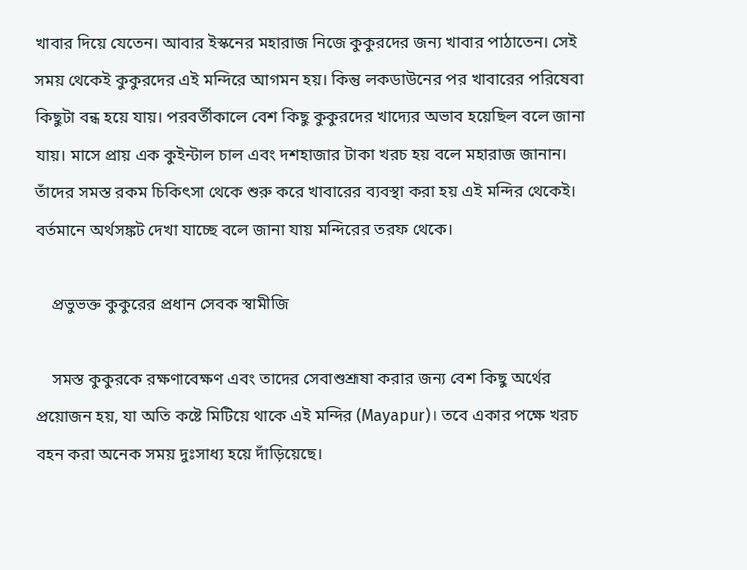খাবার দিয়ে যেতেন। আবার ইস্কনের মহারাজ নিজে কুকুরদের জন্য খাবার পাঠাতেন। সেই সময় থেকেই কুকুরদের এই মন্দিরে আগমন হয়। কিন্তু লকডাউনের পর খাবারের পরিষেবা কিছুটা বন্ধ হয়ে যায়। পরবর্তীকালে বেশ কিছু কুকুরদের খাদ্যের অভাব হয়েছিল বলে জানা যায়। মাসে প্রায় এক কুইন্টাল চাল এবং দশহাজার টাকা খরচ হয় বলে মহারাজ জানান। তাঁদের সমস্ত রকম চিকিৎসা থেকে শুরু করে খাবারের ব্যবস্থা করা হয় এই মন্দির থেকেই। বর্তমানে অর্থসঙ্কট দেখা যাচ্ছে বলে জানা যায় মন্দিরের তরফ থেকে।

    প্রভুভক্ত কুকুরের প্রধান সেবক স্বামীজি

    সমস্ত কুকুরকে রক্ষণাবেক্ষণ এবং তাদের সেবাশুশ্রূষা করার জন্য বেশ কিছু অর্থের প্রয়োজন হয়, যা অতি কষ্টে মিটিয়ে থাকে এই মন্দির (Mayapur)। তবে একার পক্ষে খরচ বহন করা অনেক সময় দুঃসাধ্য হয়ে দাঁড়িয়েছে।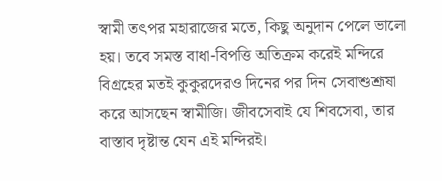স্বামী তৎপর মহারাজের মতে, কিছু অনুদান পেলে ভালো হয়। তবে সমস্ত বাধা-বিপত্তি অতিক্রম করেই মন্দিরে বিগ্রহের মতই কুকুরদেরও দিনের পর দিন সেবাশুশ্রূষা করে আসছেন স্বামীজি। জীবসেবাই যে শিবসেবা, তার বাস্তাব দৃষ্টান্ত যেন এই মন্দিরই।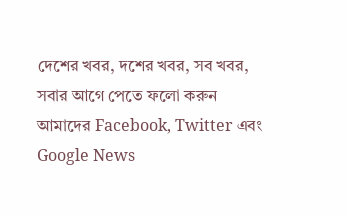দেশের খবর, দশের খবর, সব খবর, সবার আগে পেতে ফলো করুন আমাদের Facebook, Twitter এবং Google News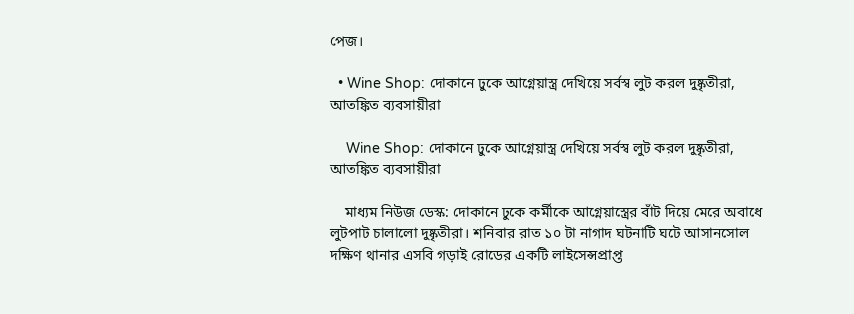পেজ।

  • Wine Shop: দোকানে ঢুকে আগ্নেয়াস্ত্র দেখিয়ে সর্বস্ব লুট করল দুষ্কৃতীরা, আতঙ্কিত ব্যবসায়ীরা

    Wine Shop: দোকানে ঢুকে আগ্নেয়াস্ত্র দেখিয়ে সর্বস্ব লুট করল দুষ্কৃতীরা, আতঙ্কিত ব্যবসায়ীরা

    মাধ্যম নিউজ ডেস্ক: দোকানে ঢুকে কর্মীকে আগ্নেয়াস্ত্রের বাঁট দিয়ে মেরে অবাধে লুটপাট চালালো দুষ্কৃতীরা। শনিবার রাত ১০ টা নাগাদ ঘটনাটি ঘটে আসানসোল দক্ষিণ থানার এসবি গড়াই রোডের একটি লাইসেন্সপ্রাপ্ত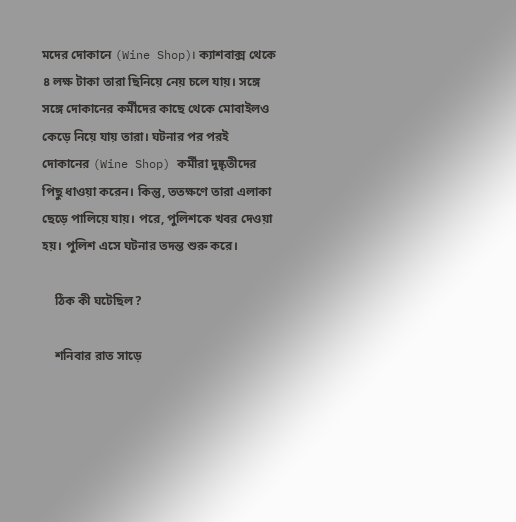মদের দোকানে (Wine Shop)। ক্যাশবাক্স থেকে ৪ লক্ষ টাকা তারা ছিনিয়ে নেয় চলে যায়। সঙ্গে সঙ্গে দোকানের কর্মীদের কাছে থেকে মোবাইলও কেড়ে নিয়ে যায় তারা। ঘটনার পর পরই দোকানের (Wine Shop) কর্মীরা দুষ্কৃতীদের পিছু ধাওয়া করেন। কিন্তু, ততক্ষণে তারা এলাকা ছেড়ে পালিয়ে যায়। পরে, পুলিশকে খবর দেওয়া হয়। পুলিশ এসে ঘটনার তদন্ত শুরু করে।

    ঠিক কী ঘটেছিল?

    শনিবার রাত সাড়ে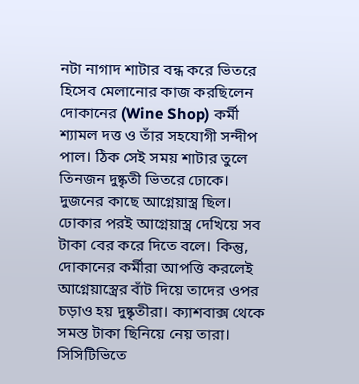নটা নাগাদ শাটার বন্ধ করে ভিতরে হিসেব মেলানোর কাজ করছিলেন দোকানের (Wine Shop) কর্মী শ্যামল দত্ত ও তাঁর সহযোগী সন্দীপ পাল। ঠিক সেই সময় শাটার তুলে তিনজন দুষ্কৃতী ভিতরে ঢোকে। দুজনের কাছে আগ্নেয়াস্ত্র ছিল। ঢোকার পরই আগ্নেয়াস্ত্র দেখিয়ে সব টাকা বের করে দিতে বলে। কিন্তু, দোকানের কর্মীরা আপত্তি করলেই আগ্নেয়াস্ত্রের বাঁট দিয়ে তাদের ওপর চড়াও হয় দুষ্কৃতীরা। ক্যাশবাক্স থেকে সমস্ত টাকা ছিনিয়ে নেয় তারা। সিসিটিভিতে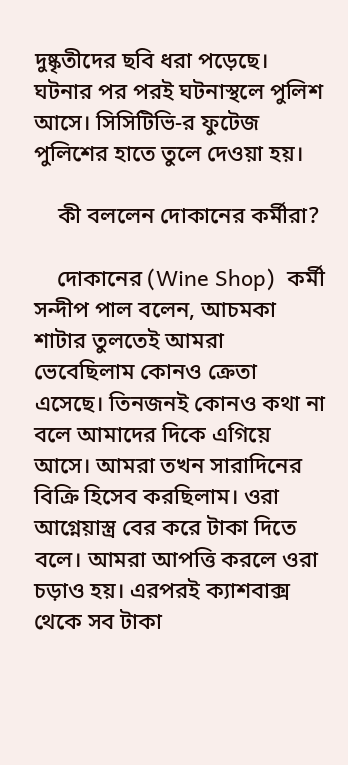দুষ্কৃতীদের ছবি ধরা পড়েছে। ঘটনার পর পরই ঘটনাস্থলে পুলিশ আসে। সিসিটিভি-র ফুটেজ পুলিশের হাতে তুলে দেওয়া হয়।

    কী বললেন দোকানের কর্মীরা?

    দোকানের (Wine Shop)  কর্মী সন্দীপ পাল বলেন, আচমকা শাটার তুলতেই আমরা ভেবেছিলাম কোনও ক্রেতা এসেছে। তিনজনই কোনও কথা না বলে আমাদের দিকে এগিয়ে আসে। আমরা তখন সারাদিনের বিক্রি হিসেব করছিলাম। ওরা আগ্নেয়াস্ত্র বের করে টাকা দিতে বলে। আমরা আপত্তি করলে ওরা চড়াও হয়। এরপরই ক্যাশবাক্স থেকে সব টাকা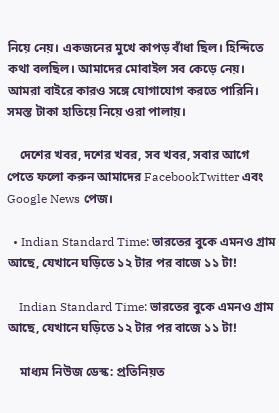নিয়ে নেয়। একজনের মুখে কাপড় বাঁধা ছিল। হিন্দিতে কথা বলছিল। আমাদের মোবাইল সব কেড়ে নেয়। আমরা বাইরে কারও সঙ্গে যোগাযোগ করতে পারিনি। সমস্ত টাকা হাতিয়ে নিয়ে ওরা পালায়।

    দেশের খবর, দশের খবর, সব খবর, সবার আগে পেতে ফলো করুন আমাদের FacebookTwitter এবং Google News পেজ।

  • Indian Standard Time: ভারতের বুকে এমনও গ্রাম আছে, যেখানে ঘড়িতে ১২ টার পর বাজে ১১ টা!

    Indian Standard Time: ভারতের বুকে এমনও গ্রাম আছে, যেখানে ঘড়িতে ১২ টার পর বাজে ১১ টা!

    মাধ্যম নিউজ ডেস্ক: প্রতিনিয়ত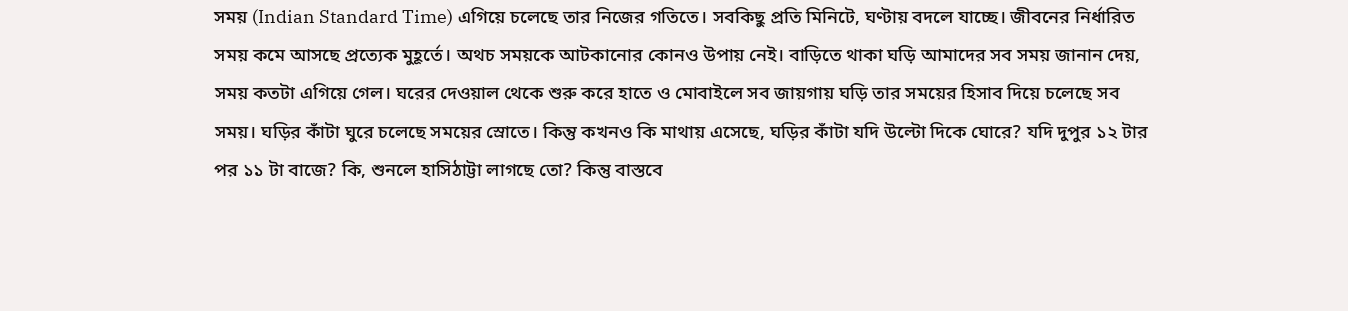সময় (Indian Standard Time) এগিয়ে চলেছে তার নিজের গতিতে। সবকিছু প্রতি মিনিটে, ঘণ্টায় বদলে যাচ্ছে। জীবনের নির্ধারিত সময় কমে আসছে প্রত্যেক মুহূর্তে। অথচ সময়কে আটকানোর কোনও উপায় নেই। বাড়িতে থাকা ঘড়ি আমাদের সব সময় জানান দেয়, সময় কতটা এগিয়ে গেল। ঘরের দেওয়াল থেকে শুরু করে হাতে ও মোবাইলে সব জায়গায় ঘড়ি তার সময়ের হিসাব দিয়ে চলেছে সব সময়। ঘড়ির কাঁটা ঘুরে চলেছে সময়ের স্রোতে। কিন্তু কখনও কি মাথায় এসেছে, ঘড়ির কাঁটা যদি উল্টো দিকে ঘোরে? যদি দুপুর ১২ টার পর ১১ টা বাজে? কি, শুনলে হাসিঠাট্টা লাগছে তো? কিন্তু বাস্তবে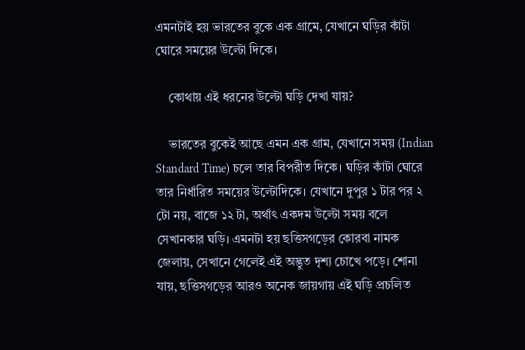এমনটাই হয় ভারতের বুকে এক গ্রামে, যেখানে ঘড়ির কাঁটা ঘোরে সময়ের উল্টো দিকে।

    কোথায় এই ধরনের উল্টো ঘড়ি দেখা যায়?

    ভারতের বুকেই আছে এমন এক গ্রাম, যেখানে সময় (Indian Standard Time) চলে তার বিপরীত দিকে। ঘড়ির কাঁটা ঘোরে তার নির্ধারিত সময়ের উল্টোদিকে। যেখানে দুপুর ১ টার পর ২ টো নয়, বাজে ১২ টা, অর্থাৎ একদম উল্টো সময় বলে সেখানকার ঘড়ি। এমনটা হয় ছত্তিসগড়ের কোরবা নামক জেলায়, সেখানে গেলেই এই অদ্ভুত দৃশ্য চোখে পড়ে। শোনা যায়, ছত্তিসগড়ের আরও অনেক জায়গায় এই ঘড়ি প্রচলিত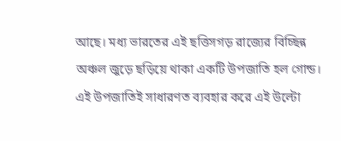আছে। মধ্য ভারতের এই ছত্তিসগড় রাজ্যের বিচ্ছিন্ন অঞ্চল জুড়ে ছড়িয়ে থাকা একটি উপজাতি হল গোন্ড। এই উপজাতিই সাধারণত ব্যবহার করে এই উল্টো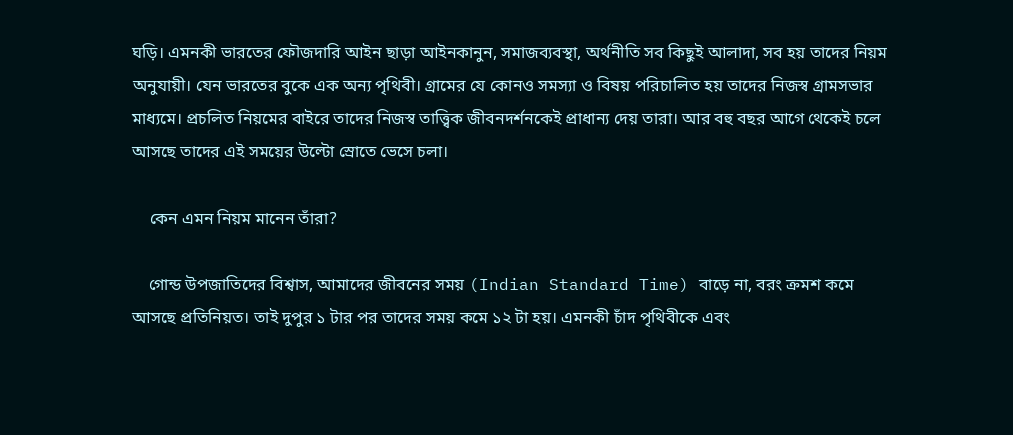ঘড়ি। এমনকী ভারতের ফৌজদারি আইন ছাড়া আইনকানুন, সমাজব্যবস্থা, অর্থনীতি সব কিছুই আলাদা, সব হয় তাদের নিয়ম অনুযায়ী। যেন ভারতের বুকে এক অন্য পৃথিবী। গ্রামের যে কোনও সমস্যা ও বিষয় পরিচালিত হয় তাদের নিজস্ব গ্রামসভার মাধ্যমে। প্রচলিত নিয়মের বাইরে তাদের নিজস্ব তাত্ত্বিক জীবনদর্শনকেই প্রাধান্য দেয় তারা। আর বহু বছর আগে থেকেই চলে আসছে তাদের এই সময়ের উল্টো স্রোতে ভেসে চলা।

    কেন এমন নিয়ম মানেন তাঁরা?

    গোন্ড উপজাতিদের বিশ্বাস, আমাদের জীবনের সময় (Indian Standard Time) বাড়ে না, বরং ক্রমশ কমে আসছে প্রতিনিয়ত। তাই দুপুর ১ টার পর তাদের সময় কমে ১২ টা হয়। এমনকী চাঁদ পৃথিবীকে এবং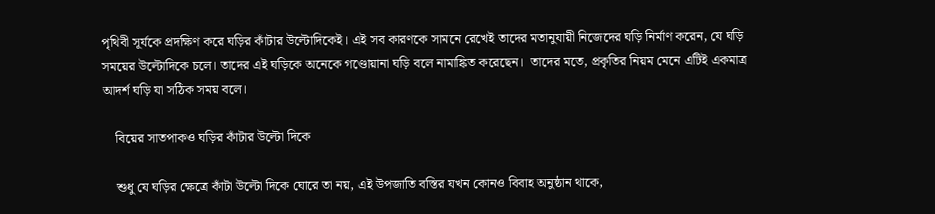পৃথিবী সূর্যকে প্রদক্ষিণ করে ঘড়ির কাঁটার উল্টোদিকেই। এই সব কারণকে সামনে রেখেই তাদের মতানুযায়ী নিজেদের ঘড়ি নির্মাণ করেন, যে ঘড়ি সময়ের উল্টোদিকে চলে। তাদের এই ঘড়িকে অনেকে গণ্ডোয়ানা ঘড়ি বলে নামাঙ্কিত করেছেন।  তাদের মতে, প্রকৃতির নিয়ম মেনে এটিই একমাত্র আদর্শ ঘড়ি যা সঠিক সময় বলে।

    বিয়ের সাতপাকও ঘড়ির কাঁটার উল্টো দিকে

    শুধু যে ঘড়ির ক্ষেত্রে কাঁটা উল্টো দিকে ঘোরে তা নয়, এই উপজাতি বস্তির যখন কোনও বিবাহ অনুষ্ঠান থাকে,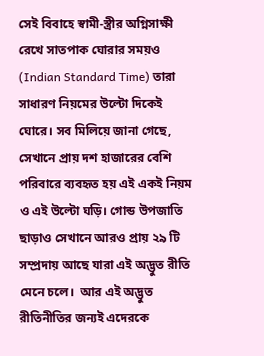সেই বিবাহে স্বামী-স্ত্রীর অগ্নিসাক্ষী রেখে সাতপাক ঘোরার সময়ও (Indian Standard Time) তারা সাধারণ নিয়মের উল্টো দিকেই ঘোরে। সব মিলিয়ে জানা গেছে, সেখানে প্রায় দশ হাজারের বেশি পরিবারে ব্যবহৃত হয় এই একই নিয়ম ও এই উল্টো ঘড়ি। গোন্ড উপজাতি ছাড়াও সেখানে আরও প্রায় ২৯ টি সম্প্রদায় আছে যারা এই অদ্ভুত রীতি মেনে চলে।  আর এই অদ্ভুত রীতিনীতির জন্যই এদেরকে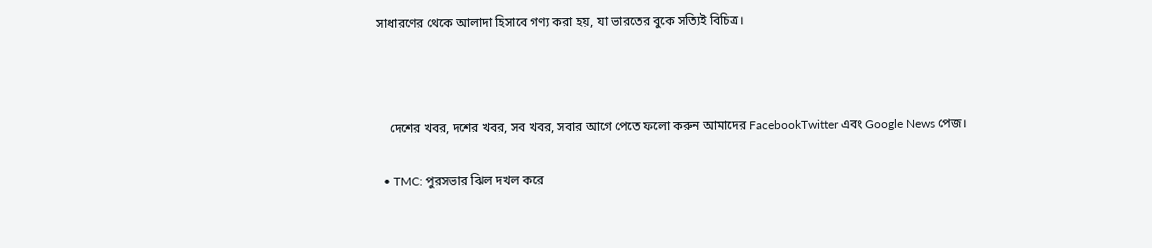সাধারণের থেকে আলাদা হিসাবে গণ্য করা হয়, যা ভারতের বুকে সত্যিই বিচিত্র।



    দেশের খবর, দশের খবর, সব খবর, সবার আগে পেতে ফলো করুন আমাদের FacebookTwitter এবং Google News পেজ।

  • TMC: পুরসভার ঝিল দখল করে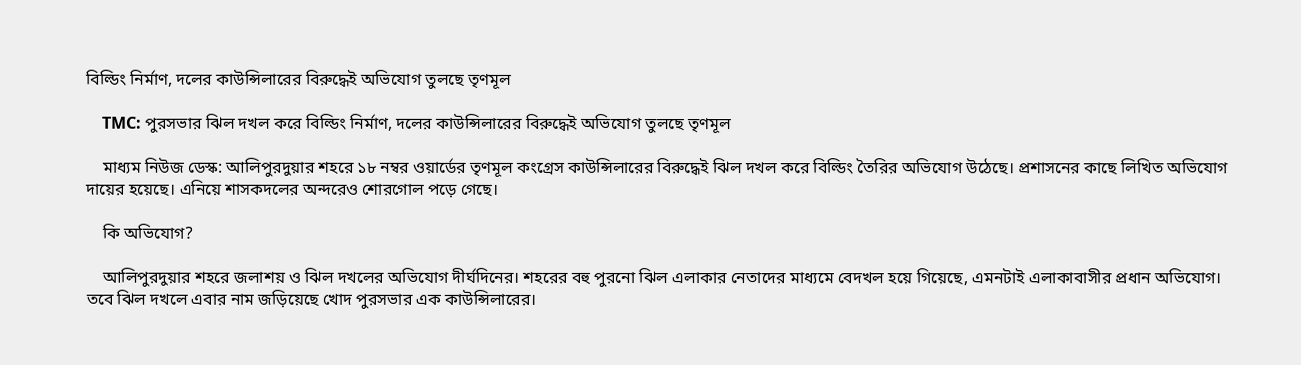বিল্ডিং নির্মাণ, দলের কাউন্সিলারের বিরুদ্ধেই অভিযোগ তুলছে তৃণমূল

    TMC: পুরসভার ঝিল দখল করে বিল্ডিং নির্মাণ, দলের কাউন্সিলারের বিরুদ্ধেই অভিযোগ তুলছে তৃণমূল

    মাধ্যম নিউজ ডেস্ক: আলিপুরদুয়ার শহরে ১৮ নম্বর ওয়ার্ডের তৃণমূল কংগ্রেস কাউন্সিলারের বিরুদ্ধেই ঝিল দখল করে বিল্ডিং তৈরির অভিযোগ উঠেছে। প্রশাসনের কাছে লিখিত অভিযোগ দায়ের হয়েছে। এনিয়ে শাসকদলের অন্দরেও শোরগোল পড়ে গেছে।

    কি অভিযোগ?

    আলিপুরদুয়ার শহরে জলাশয় ও ঝিল দখলের অভিযোগ দীর্ঘদিনের। শহরের বহু পুরনো ঝিল এলাকার নেতাদের মাধ্যমে বেদখল হয়ে গিয়েছে, এমনটাই এলাকাবাসীর প্রধান অভিযোগ। তবে ঝিল দখলে এবার নাম জড়িয়েছে খোদ পুরসভার এক কাউন্সিলারের।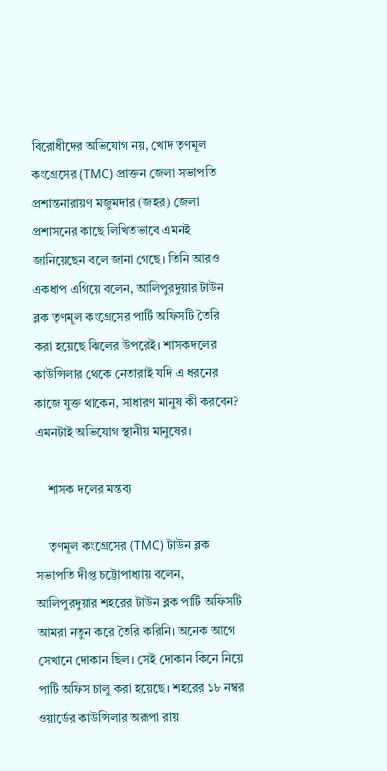বিরোধীদের অভিযোগ নয়, খোদ তৃণমূল কংগ্রেসের (TMC) প্রাক্তন জেলা সভাপতি প্রশান্তনারায়ণ মজুমদার (জহর) জেলা প্রশাসনের কাছে লিখিতভাবে এমনই জানিয়েছেন বলে জানা গেছে। তিনি আরও একধাপ এগিয়ে বলেন, আলিপুরদুয়ার টাউন ব্লক তৃণমূল কংগ্রেসের পার্টি অফিসটি তৈরি করা হয়েছে ঝিলের উপরেই। শাসকদলের কাউন্সিলার থেকে নেতারাই যদি এ ধরনের কাজে যুক্ত থাকেন, সাধারণ মানুষ কী করবেন? এমনটাই অভিযোগ স্থানীয় মানুষের।

    শাসক দলের মন্তব্য

    তৃণমূল কংগ্রেসের (TMC) টাউন ব্লক সভাপতি দীপ্ত চট্টোপাধ্যায় বলেন, আলিপুরদুয়ার শহরের টাউন ব্লক পার্টি অফিসটি আমরা নতুন করে তৈরি করিনি। অনেক আগে সেখানে দোকান ছিল। সেই দোকান কিনে নিয়ে পার্টি অফিস চালু করা হয়েছে। শহরের ১৮ নম্বর ওয়ার্ডের কাউন্সিলার অরূপা রায়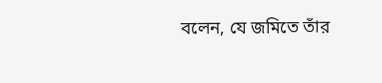বলেন, যে জমিতে তাঁর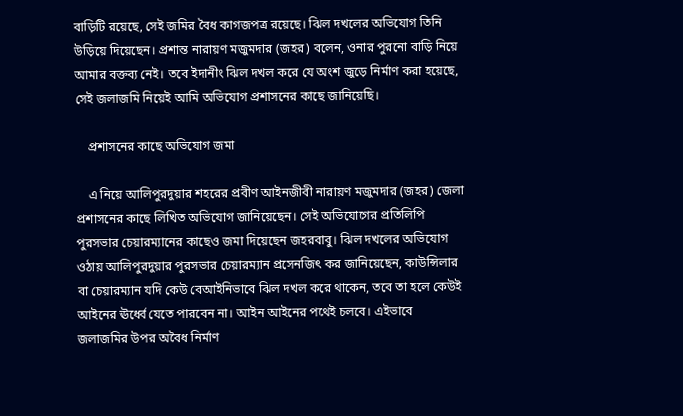বাড়িটি রয়েছে, সেই জমির বৈধ কাগজপত্র রয়েছে। ঝিল দখলের অভিযোগ তিনি উড়িয়ে দিয়েছেন। প্রশান্ত নারায়ণ মজুমদার (জহর) বলেন, ওনার পুরনো বাড়ি নিয়ে আমার বক্তব্য নেই। তবে ইদানীং ঝিল দখল করে যে অংশ জুড়ে নির্মাণ করা হয়েছে, সেই জলাজমি নিয়েই আমি অভিযোগ প্রশাসনের কাছে জানিয়েছি।

    প্রশাসনের কাছে অভিযোগ জমা

    এ নিয়ে আলিপুরদুয়ার শহরের প্রবীণ আইনজীবী নারায়ণ মজুমদার (জহর) জেলা প্রশাসনের কাছে লিখিত অভিযোগ জানিয়েছেন। সেই অভিযোগের প্রতিলিপি পুরসভার চেয়ারম্যানের কাছেও জমা দিয়েছেন জহরবাবু। ঝিল দখলের অভিযোগ ওঠায় আলিপুরদুয়ার পুরসভার চেয়ারম্যান প্রসেনজিৎ কর জানিয়েছেন, কাউন্সিলার বা চেয়ারম্যান যদি কেউ বেআইনিভাবে ঝিল দখল করে থাকেন, তবে তা হলে কেউই আইনের ঊর্ধ্বে যেতে পারবেন না। আইন আইনের পথেই চলবে। এইভাবে জলাজমির উপর অবৈধ নির্মাণ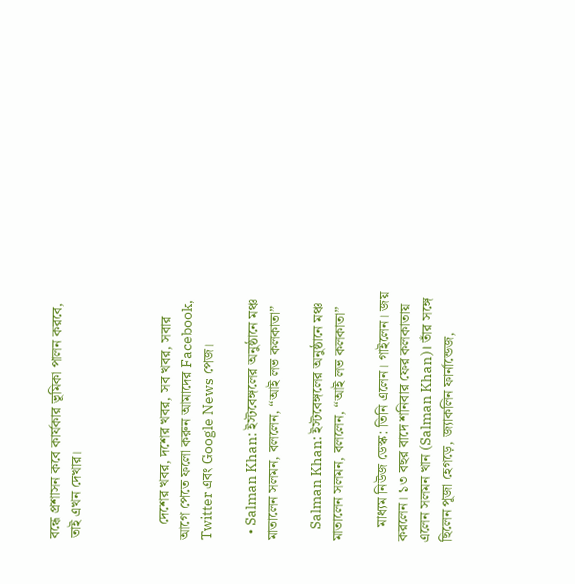বন্ধে প্রশাসন কবে কার্যকার ভূমিকা পালন করবে, তাই এখন দেখার।



    দেশের খবর, দশের খবর, সব খবর, সবার আগে পেতে ফলো করুন আমাদের Facebook, Twitter এবং Google News পেজ।

  • Salman Khan: ইস্টবেঙ্গলের অনুষ্ঠানে মঞ্চ মাতালেন সলমন, বললেন, “আই লভ কলকাতা”

    Salman Khan: ইস্টবেঙ্গলের অনুষ্ঠানে মঞ্চ মাতালেন সলমন, বললেন, “আই লভ কলকাতা”

    মাধ্যম নিউজ ডেস্ক: তিনি এলেন। গাইলেন। জয় করলেন। ১৩ বছর বাদে শনিবার ফের কলকাতায় এলেন সলমন খান (Salman Khan)। তাঁর সঙ্গে ছিলেন পূজা হেগড়ে, জ্যাকলিন ফার্নান্ডেজ,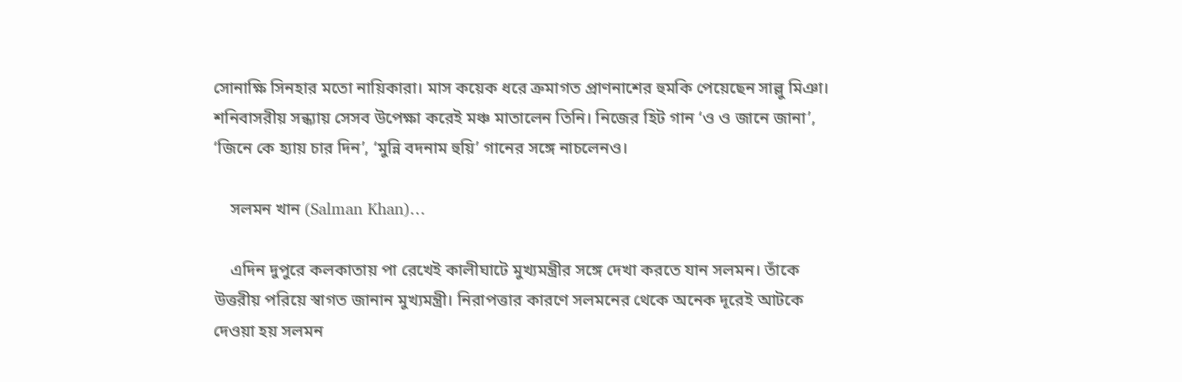সোনাক্ষি সিনহার মতো নায়িকারা। মাস কয়েক ধরে ক্রমাগত প্রাণনাশের হুমকি পেয়েছেন সাল্লু মিঞা। শনিবাসরীয় সন্ধ্যায় সেসব উপেক্ষা করেই মঞ্চ মাতালেন তিনি। নিজের হিট গান ‘ও ও জানে জানা’, ‘জিনে কে হ্যায় চার দিন’, ‘মুন্নি বদনাম হুয়ি’ গানের সঙ্গে নাচলেনও।

    সলমন খান (Salman Khan)…

    এদিন দুপুরে কলকাতায় পা রেখেই কালীঘাটে মুখ্যমন্ত্রীর সঙ্গে দেখা করতে যান সলমন। তাঁকে উত্তরীয় পরিয়ে স্বাগত জানান মুখ্যমন্ত্রী। নিরাপত্তার কারণে সলমনের থেকে অনেক দূরেই আটকে দেওয়া হয় সলমন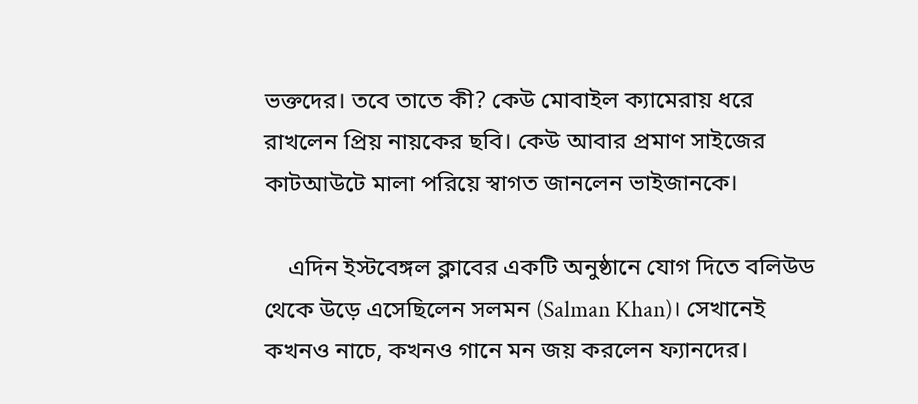ভক্তদের। তবে তাতে কী? কেউ মোবাইল ক্যামেরায় ধরে রাখলেন প্রিয় নায়কের ছবি। কেউ আবার প্রমাণ সাইজের কাটআউটে মালা পরিয়ে স্বাগত জানলেন ভাইজানকে।

    এদিন ইস্টবেঙ্গল ক্লাবের একটি অনুষ্ঠানে যোগ দিতে বলিউড থেকে উড়ে এসেছিলেন সলমন (Salman Khan)। সেখানেই কখনও নাচে, কখনও গানে মন জয় করলেন ফ্যানদের।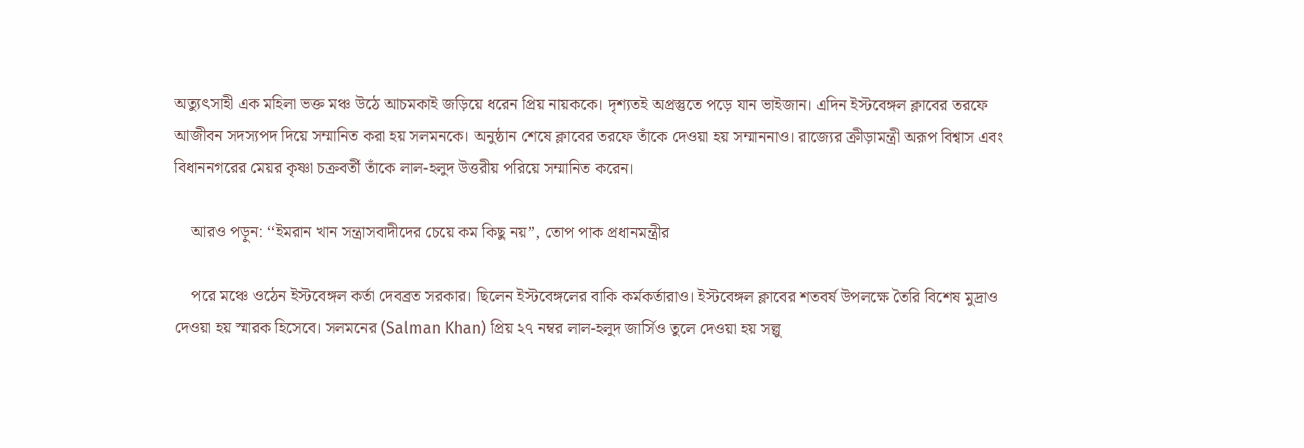অত্যুৎসাহী এক মহিলা ভক্ত মঞ্চ উঠে আচমকাই জড়িয়ে ধরেন প্রিয় নায়ককে। দৃশ্যতই অপ্রস্তুতে পড়ে যান ভাইজান। এদিন ইস্টবেঙ্গল ক্লাবের তরফে আজীবন সদস্যপদ দিয়ে সম্মানিত করা হয় সলমনকে। অনুষ্ঠান শেষে ক্লাবের তরফে তাঁকে দেওয়া হয় সম্মাননাও। রাজ্যের ক্রীড়ামন্ত্রী অরূপ বিশ্বাস এবং বিধাননগরের মেয়র কৃষ্ণা চক্রবর্তী তাঁকে লাল-হলুদ উত্তরীয় পরিয়ে সম্মানিত করেন।

    আরও পড়ুন: ‘‘ইমরান খান সন্ত্রাসবাদীদের চেয়ে কম কিছু নয়’’, তোপ পাক প্রধানমন্ত্রীর

    পরে মঞ্চে ওঠেন ইস্টবেঙ্গল কর্তা দেবব্রত সরকার। ছিলেন ইস্টবেঙ্গলের বাকি কর্মকর্তারাও। ইস্টবেঙ্গল ক্লাবের শতবর্ষ উপলক্ষে তৈরি বিশেষ মুদ্রাও দেওয়া হয় স্মারক হিসেবে। সলমনের (Salman Khan) প্রিয় ২৭ নম্বর লাল-হলুদ জার্সিও তুলে দেওয়া হয় সল্লু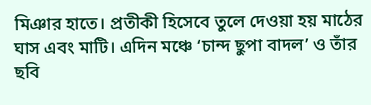মিঞার হাতে। প্রতীকী হিসেবে তুলে দেওয়া হয় মাঠের ঘাস এবং মাটি। এদিন মঞ্চে ‘চান্দ ছুপা বাদল’ ও তাঁর ছবি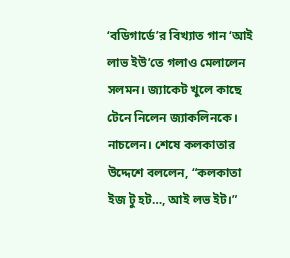‘বডিগার্ডে’র বিখ্যাত গান ‘আই লাভ ইউ’তে গলাও মেলালেন সলমন। জ্যাকেট খুলে কাছে টেনে নিলেন জ্যাকলিনকে। নাচলেন। শেষে কলকাতার উদ্দেশে বললেন, “কলকাতা ইজ টু হট…, আই লভ ইট।”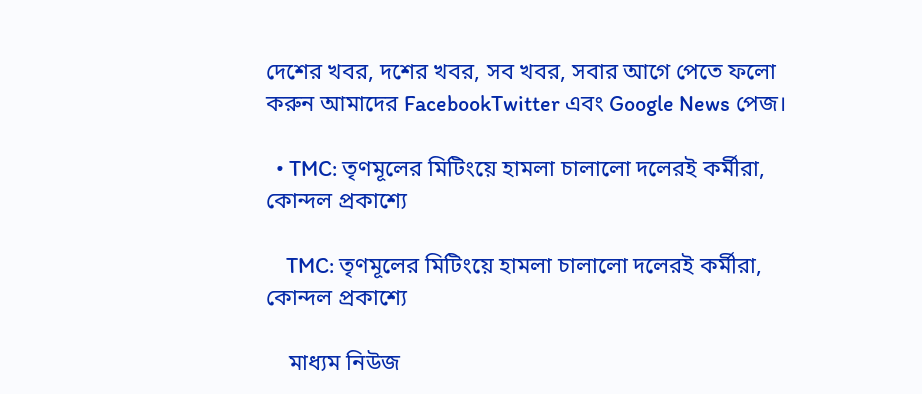দেশের খবর, দশের খবর, সব খবর, সবার আগে পেতে ফলো করুন আমাদের FacebookTwitter এবং Google News পেজ।

  • TMC: তৃণমূলের মিটিংয়ে হামলা চালালো দলেরই কর্মীরা, কোন্দল প্রকাশ্যে

    TMC: তৃণমূলের মিটিংয়ে হামলা চালালো দলেরই কর্মীরা, কোন্দল প্রকাশ্যে

    মাধ্যম নিউজ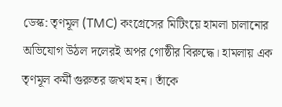ডেস্ক: তৃণমূল (TMC) কংগ্রেসের মিটিংয়ে হামলা চালানোর অভিযোগ উঠল দলেরই অপর গোষ্ঠীর বিরুদ্ধে। হামলায় এক তৃণমূল কর্মী গুরুতর জখম হন। তাঁকে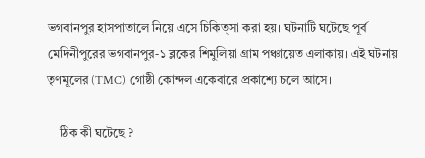ভগবানপুর হাসপাতালে নিয়ে এসে চিকিত্সা করা হয়। ঘটনাটি ঘটেছে পূর্ব মেদিনীপুরের ভগবানপুর-১ ব্লকের শিমুলিয়া গ্রাম পঞ্চায়েত এলাকায়। এই ঘটনায় তৃণমূলের (TMC) গোষ্ঠী কোন্দল একেবারে প্রকাশ্যে চলে আসে।

    ঠিক কী ঘটেছে ?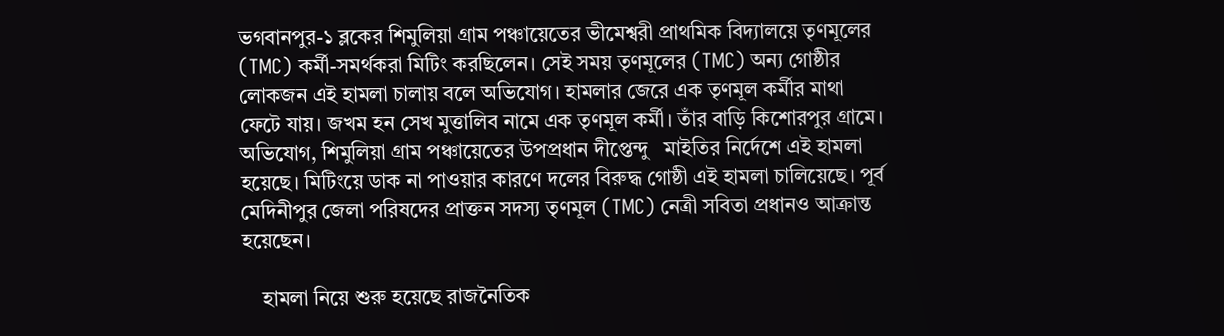ভগবানপুর-১ ব্লকের শিমুলিয়া গ্রাম পঞ্চায়েতের ভীমেশ্বরী প্রাথমিক বিদ্যালয়ে তৃণমূলের (TMC) কর্মী-সমর্থকরা মিটিং করছিলেন। সেই সময় তৃণমূলের (TMC) অন্য গোষ্ঠীর লোকজন এই হামলা চালায় বলে অভিযোগ। হামলার জেরে এক তৃণমূল কর্মীর মাথা ফেটে যায়। জখম হন সেখ মুত্তালিব নামে এক তৃণমূল কর্মী। তাঁর বাড়ি কিশোরপুর গ্রামে। অভিযোগ, শিমুলিয়া গ্রাম পঞ্চায়েতের উপপ্রধান দীপ্তেন্দু   মাইতির নির্দেশে এই হামলা হয়েছে। মিটিংয়ে ডাক না পাওয়ার কারণে দলের বিরুদ্ধ গোষ্ঠী এই হামলা চালিয়েছে। পূর্ব মেদিনীপুর জেলা পরিষদের প্রাক্তন সদস্য তৃণমূল (TMC) নেত্রী সবিতা প্রধানও আক্রান্ত হয়েছেন।

    হামলা নিয়ে শুরু হয়েছে রাজনৈতিক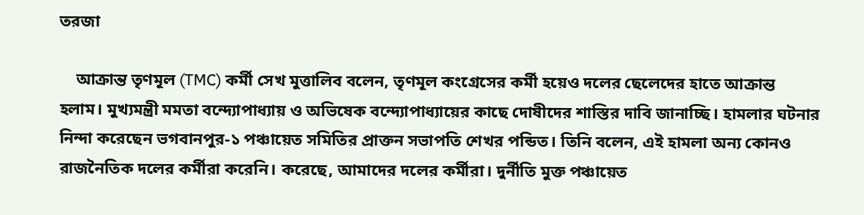তরজা

    আক্রান্ত তৃণমূল (TMC) কর্মী সেখ মুত্তালিব বলেন, তৃণমূল কংগ্রেসের কর্মী হয়েও দলের ছেলেদের হাতে আক্রান্ত হলাম। মুখ্যমন্ত্রী মমতা বন্দ্যোপাধ্যায় ও অভিষেক বন্দ্যোপাধ্যায়ের কাছে দোষীদের শাস্তির দাবি জানাচ্ছি। হামলার ঘটনার নিন্দা করেছেন ভগবানপুর-১ পঞ্চায়েত সমিতির প্রাক্তন সভাপতি শেখর পন্ডিত। তিনি বলেন, এই হামলা অন্য কোনও রাজনৈতিক দলের কর্মীরা করেনি। করেছে, আমাদের দলের কর্মীরা। দুর্নীতি মুক্ত পঞ্চায়েত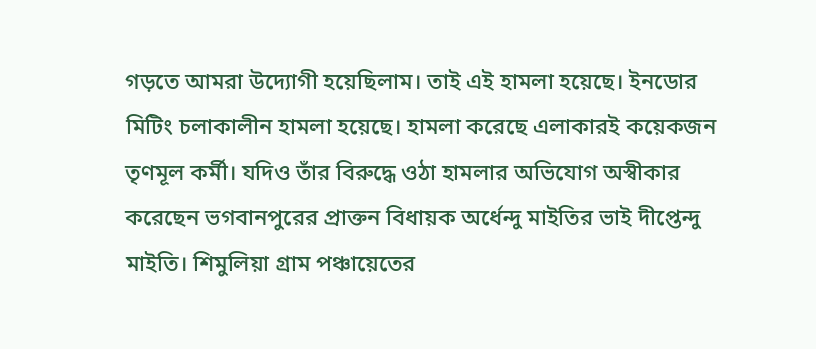গড়তে আমরা উদ্যোগী হয়েছিলাম। তাই এই হামলা হয়েছে। ইনডোর মিটিং চলাকালীন হামলা হয়েছে। হামলা করেছে এলাকারই কয়েকজন তৃণমূল কর্মী। যদিও তাঁর বিরুদ্ধে ওঠা হামলার অভিযোগ অস্বীকার করেছেন ভগবানপুরের প্রাক্তন বিধায়ক অর্ধেন্দু মাইতির ভাই দীপ্তেন্দু মাইতি। শিমুলিয়া গ্রাম পঞ্চায়েতের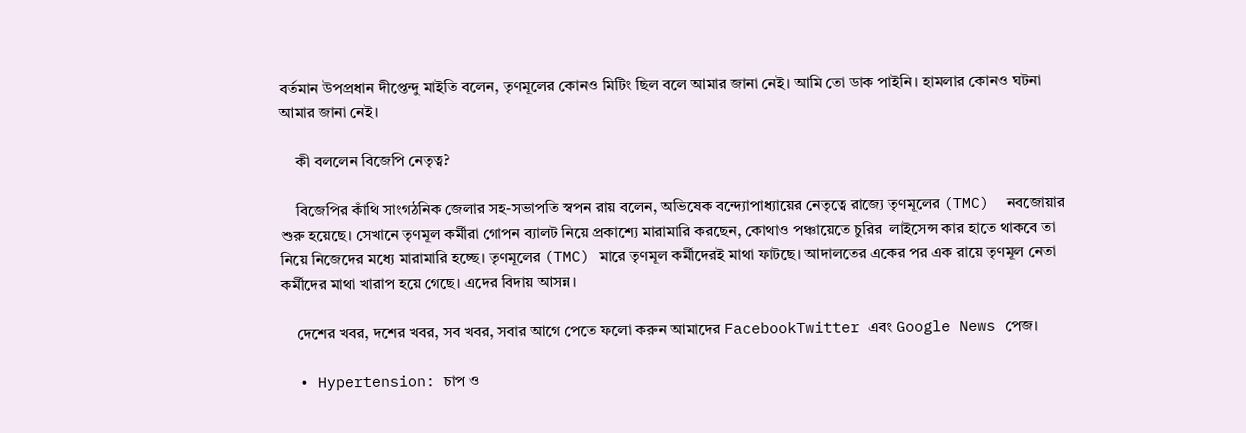বর্তমান উপপ্রধান দীপ্তেন্দু মাইতি বলেন, তৃণমূলের কোনও মিটিং ছিল বলে আমার জানা নেই। আমি তো ডাক পাইনি। হামলার কোনও ঘটনা আমার জানা নেই।

    কী বললেন বিজেপি নেতৃত্ব?

    বিজেপির কাঁথি সাংগঠনিক জেলার সহ-সভাপতি স্বপন রায় বলেন, অভিষেক বন্দ্যোপাধ্যায়ের নেতৃত্বে রাজ্যে তৃণমূলের (TMC)  নবজোয়ার শুরু হয়েছে। সেখানে তৃণমূল কর্মীরা গোপন ব্যালট নিয়ে প্রকাশ্যে মারামারি করছেন, কোথাও পঞ্চায়েতে চুরির  লাইসেন্স কার হাতে থাকবে তা নিয়ে নিজেদের মধ্যে মারামারি হচ্ছে। তৃণমূলের (TMC) মারে তৃণমূল কর্মীদেরই মাথা ফাটছে। আদালতের একের পর এক রায়ে তৃণমূল নেতা কর্মীদের মাথা খারাপ হয়ে গেছে। এদের বিদায় আসন্ন।

    দেশের খবর, দশের খবর, সব খবর, সবার আগে পেতে ফলো করুন আমাদের FacebookTwitter এবং Google News পেজ।

  • Hypertension: চাপ ও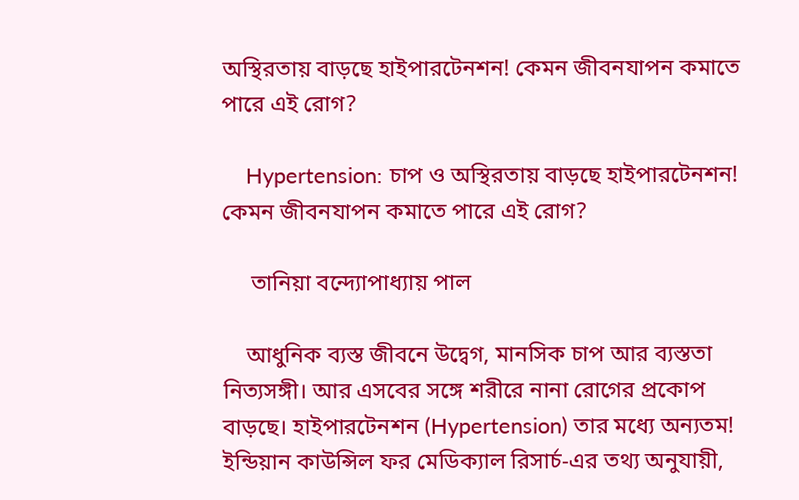অস্থিরতায় বাড়ছে হাইপারটেনশন! কেমন জীবনযাপন কমাতে পারে এই রোগ?

    Hypertension: চাপ ও অস্থিরতায় বাড়ছে হাইপারটেনশন! কেমন জীবনযাপন কমাতে পারে এই রোগ?

     তানিয়া বন্দ্যোপাধ্যায় পাল

    আধুনিক ব্যস্ত জীবনে উদ্বেগ, মানসিক চাপ আর ব্যস্ততা নিত্যসঙ্গী। আর এসবের সঙ্গে শরীরে নানা রোগের প্রকোপ বাড়ছে। হাইপারটেনশন (Hypertension) তার মধ্যে অন্যতম! ইন্ডিয়ান কাউন্সিল ফর মেডিক্যাল রিসার্চ-এর তথ্য অনুযায়ী,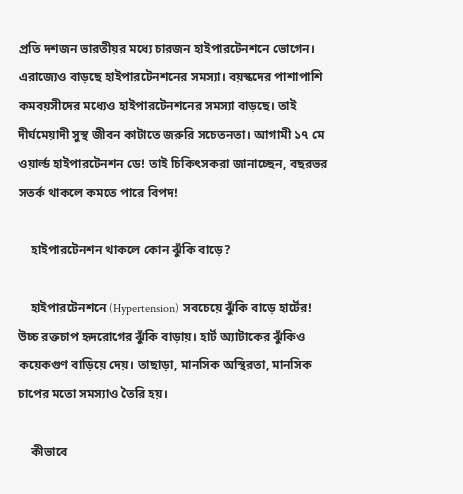প্রতি দশজন ভারতীয়র মধ্যে চারজন হাইপারটেনশনে ভোগেন। এরাজ্যেও বাড়ছে হাইপারটেনশনের সমস্যা। বয়স্কদের পাশাপাশি কমবয়সীদের মধ্যেও হাইপারটেনশনের সমস্যা বাড়ছে। তাই দীর্ঘমেয়াদী সুস্থ জীবন কাটাতে জরুরি সচেতনতা। আগামী ১৭ মে ওয়ার্ল্ড হাইপারটেনশন ডে! তাই চিকিৎসকরা জানাচ্ছেন, বছরভর সতর্ক থাকলে কমতে পারে বিপদ!

    হাইপারটেনশন থাকলে কোন ঝুঁকি বাড়ে?

    হাইপারটেনশনে (Hypertension) সবচেয়ে ঝুঁকি বাড়ে হার্টের! উচ্চ রক্তচাপ হৃদরোগের ঝুঁকি বাড়ায়। হার্ট অ্যাটাকের ঝুঁকিও কয়েকগুণ বাড়িয়ে দেয়। তাছাড়া, মানসিক অস্থিরতা, মানসিক চাপের মতো সমস্যাও তৈরি হয়।

    কীভাবে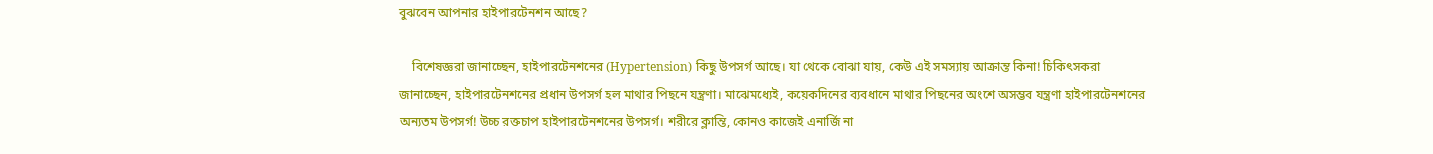বুঝবেন আপনার হাইপারটেনশন আছে?

    বিশেষজ্ঞরা জানাচ্ছেন, হাইপারটেনশনের (Hypertension) কিছু উপসর্গ আছে। যা থেকে বোঝা যায়, কেউ এই সমস্যায় আক্রান্ত কিনা! চিকিৎসকরা জানাচ্ছেন, হাইপারটেনশনের প্রধান উপসর্গ হল মাথার পিছনে যন্ত্রণা। মাঝেমধ্যেই, কয়েকদিনের ব্যবধানে মাথার পিছনের অংশে অসম্ভব যন্ত্রণা হাইপারটেনশনের অন্যতম উপসর্গ! উচ্চ রক্তচাপ হাইপারটেনশনের উপসর্গ। শরীরে ক্লান্তি, কোনও কাজেই এনার্জি না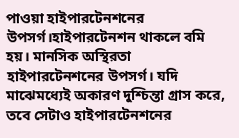পাওয়া হাইপারটেনশনের উপসর্গ।হাইপারটেনশন থাকলে বমি হয়। মানসিক অস্থিরতা হাইপারটেনশনের উপসর্গ। যদি মাঝেমধ্যেই অকারণ দুশ্চিন্তা গ্রাস করে, তবে সেটাও হাইপারটেনশনের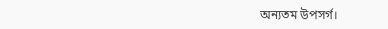অন্যতম উপসর্গ।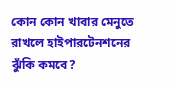কোন কোন খাবার মেনুতে রাখলে হাইপারটেনশনের ঝুঁকি কমবে?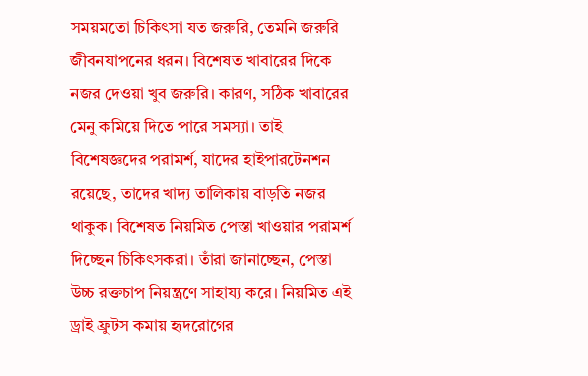সময়মতো চিকিৎসা যত জরুরি, তেমনি জরুরি জীবনযাপনের ধরন। বিশেষত খাবারের দিকে নজর দেওয়া খুব জরুরি। কারণ, সঠিক খাবারের মেনু কমিয়ে দিতে পারে সমস্যা। তাই বিশেষজ্ঞদের পরামর্শ, যাদের হাইপারটেনশন রয়েছে, তাদের খাদ্য তালিকায় বাড়তি নজর থাকুক। বিশেষত নিয়মিত পেস্তা খাওয়ার পরামর্শ দিচ্ছেন চিকিৎসকরা। তাঁরা জানাচ্ছেন, পেস্তা উচ্চ রক্তচাপ নিয়ন্ত্রণে সাহায্য করে। নিয়মিত এই ড্রাই ফ্রুটস কমায় হৃদরোগের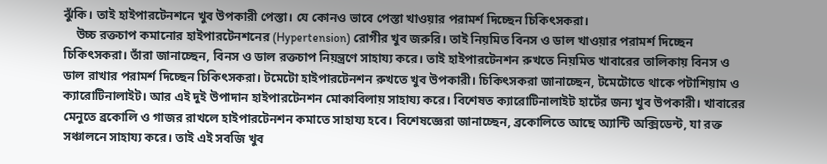ঝুঁকি। তাই হাইপারটেনশনে খুব উপকারী পেস্তা। যে কোনও ভাবে পেস্তা খাওয়ার পরামর্শ দিচ্ছেন চিকিৎসকরা।
    উচ্চ রক্তচাপ কমানোর হাইপারটেনশনের (Hypertension) রোগীর খুব জরুরি। তাই নিয়মিত বিনস ও ডাল খাওয়ার পরামর্শ দিচ্ছেন চিকিৎসকরা। তাঁরা জানাচ্ছেন, বিনস ও ডাল রক্তচাপ নিয়ন্ত্রণে সাহায্য করে। তাই হাইপারটেনশন রুখতে নিয়মিত খাবারের তালিকায় বিনস ও ডাল রাখার পরামর্শ দিচ্ছেন চিকিৎসকরা। টমেটো হাইপারটেনশন রুখতে খুব উপকারী। চিকিৎসকরা জানাচ্ছেন, টমেটোতে থাকে পটাশিয়াম ও ক্যারোটিনালাইট। আর এই দুই উপাদান হাইপারটেনশন মোকাবিলায় সাহায্য করে। বিশেষত ক্যারোটিনালাইট হার্টের জন্য খুব উপকারী। খাবারের মেনুতে ব্রকোলি ও গাজর রাখলে হাইপারটেনশন কমাতে সাহায্য হবে। বিশেষজ্ঞেরা জানাচ্ছেন, ব্রকোলিতে আছে অ্যান্টি অক্সিডেন্ট, যা রক্ত সঞ্চালনে সাহায্য করে। তাই এই সবজি খুব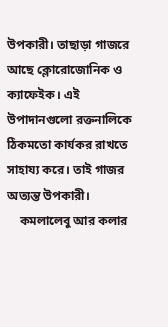উপকারী। তাছাড়া গাজরে আছে ক্লোরোজোনিক ও ক্যাফেইক। এই উপাদানগুলো রক্তনালিকে ঠিকমতো কার্যকর রাখতে সাহায্য করে। তাই গাজর অত্যন্ত উপকারী।
    কমলালেবু আর কলার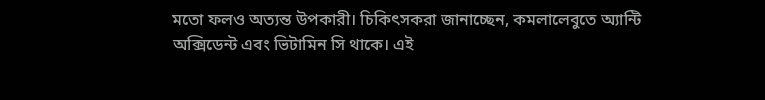মতো ফলও অত্যন্ত উপকারী। চিকিৎসকরা জানাচ্ছেন, কমলালেবুতে অ্যান্টি অক্সিডেন্ট এবং ভিটামিন সি থাকে। এই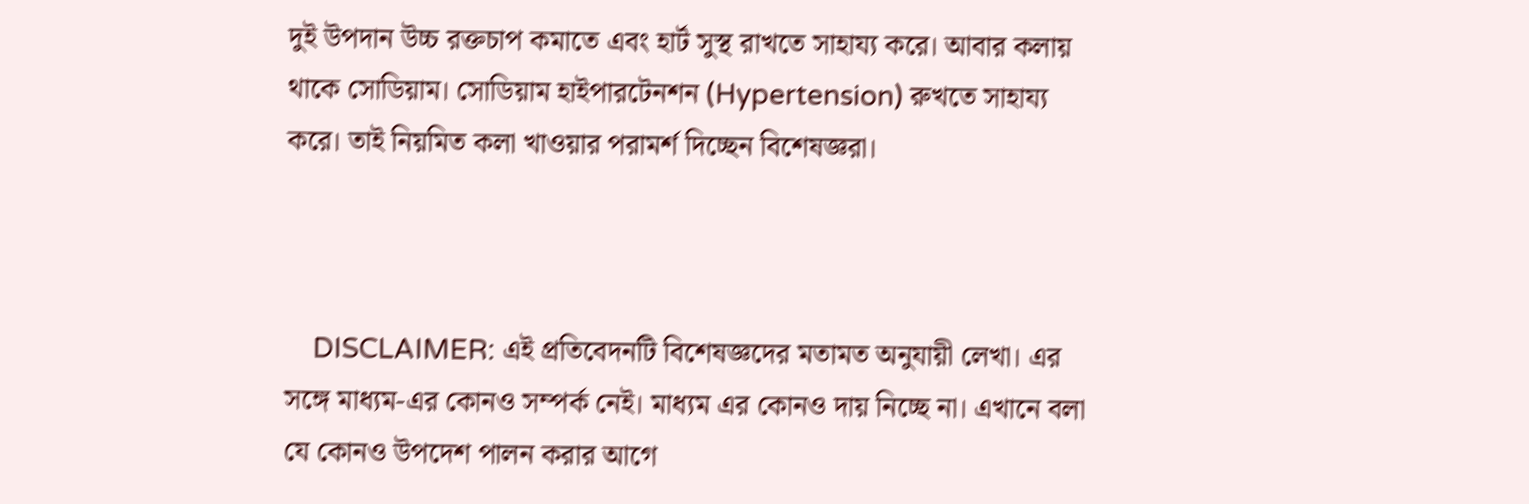দুই উপদান উচ্চ রক্তচাপ কমাতে এবং হার্ট সুস্থ রাখতে সাহায্য করে। আবার কলায় থাকে সোডিয়াম। সোডিয়াম হাইপারটেনশন (Hypertension) রুখতে সাহায্য করে। তাই নিয়মিত কলা খাওয়ার পরামর্শ দিচ্ছেন বিশেষজ্ঞরা।



    DISCLAIMER: এই প্রতিবেদনটি বিশেষজ্ঞদের মতামত অনুযায়ী লেখা। এর সঙ্গে মাধ্যম-এর কোনও সম্পর্ক নেই। মাধ্যম এর কোনও দায় নিচ্ছে না। এখানে বলা যে কোনও উপদেশ পালন করার আগে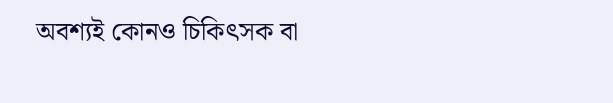অবশ্যই কোনও চিকিৎসক বা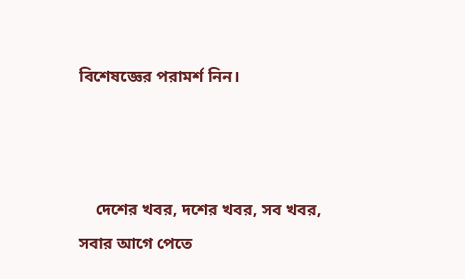বিশেষজ্ঞের পরামর্শ নিন।



    দেশের খবর, দশের খবর, সব খবর, সবার আগে পেতে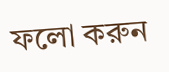ফলো করুন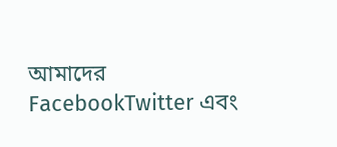আমাদের FacebookTwitter এবং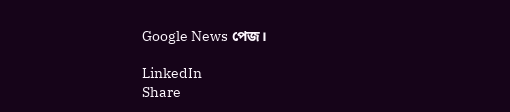Google News পেজ।

LinkedIn
Share